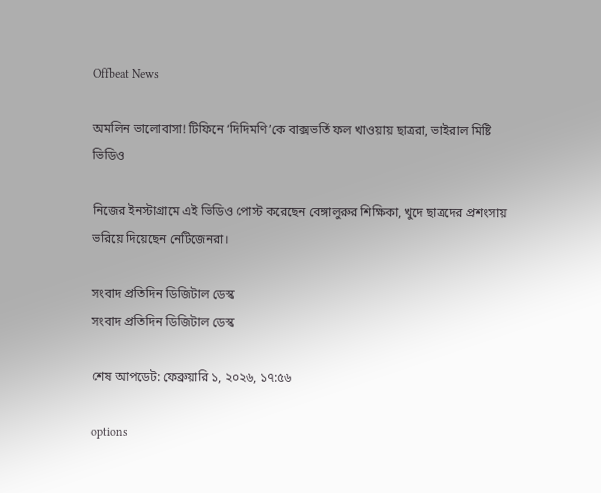Offbeat News

অমলিন ভালোবাসা! টিফিনে ‘দিদিমণি’কে বাক্সভর্তি ফল খাওয়ায় ছাত্ররা, ভাইরাল মিষ্টি ভিডিও

নিজের ইনস্টাগ্রামে এই ভিডিও পোস্ট করেছেন বেঙ্গালুরুর শিক্ষিকা, খুদে ছাত্রদের প্রশংসায় ভরিয়ে দিয়েছেন নেটিজেনরা।

সংবাদ প্রতিদিন ডিজিটাল ডেস্ক
সংবাদ প্রতিদিন ডিজিটাল ডেস্ক

শেষ আপডেট: ফেব্রুয়ারি ১, ২০২৬, ১৭:৫৬

options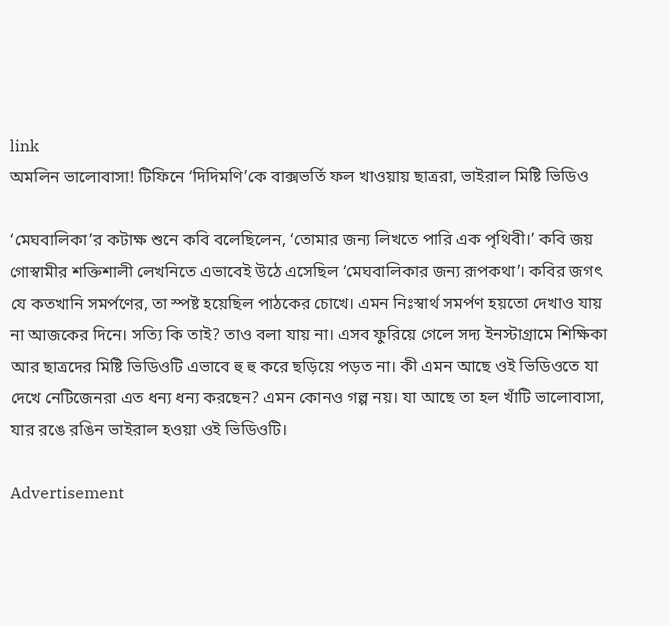link
অমলিন ভালোবাসা! টিফিনে ‘দিদিমণি’কে বাক্সভর্তি ফল খাওয়ায় ছাত্ররা, ভাইরাল মিষ্টি ভিডিও

‘মেঘবালিকা’র কটাক্ষ শুনে কবি বলেছিলেন, ‘তোমার জন্য লিখতে পারি এক পৃথিবী।’ কবি জয় গোস্বামীর শক্তিশালী লেখনিতে এভাবেই উঠে এসেছিল ‘মেঘবালিকার জন্য রূপকথা’। কবির জগৎ যে কতখানি সমর্পণের, তা স্পষ্ট হয়েছিল পাঠকের চোখে। এমন নিঃস্বার্থ সমর্পণ হয়তো দেখাও যায় না আজকের দিনে। সত্যি কি তাই? তাও বলা যায় না। এসব ফুরিয়ে গেলে সদ্য ইনস্টাগ্রামে শিক্ষিকা আর ছাত্রদের মিষ্টি ভিডিওটি এভাবে হু হু করে ছড়িয়ে পড়ত না। কী এমন আছে ওই ভিডিওতে যা দেখে নেটিজেনরা এত ধন্য ধন্য করছেন? এমন কোনও গল্প নয়। যা আছে তা হল খাঁটি ভালোবাসা, যার রঙে রঙিন ভাইরাল হওয়া ওই ভিডিওটি।

Advertisement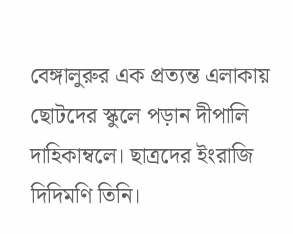বেঙ্গালুরুর এক প্রত্যন্ত এলাকায় ছোটদের স্কুলে পড়ান দীপালি দাহিকাম্বলে। ছাত্রদের ইংরাজি দিদিমণি তিনি।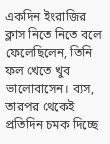একদিন ইংরাজির ক্লাস নিতে নিতে বলে ফেলেছিলেন, তিনি ফল খেতে খুব ভালোবাসেন। ব্যস, তারপর থেকেই প্রতিদিন চমক দিচ্ছে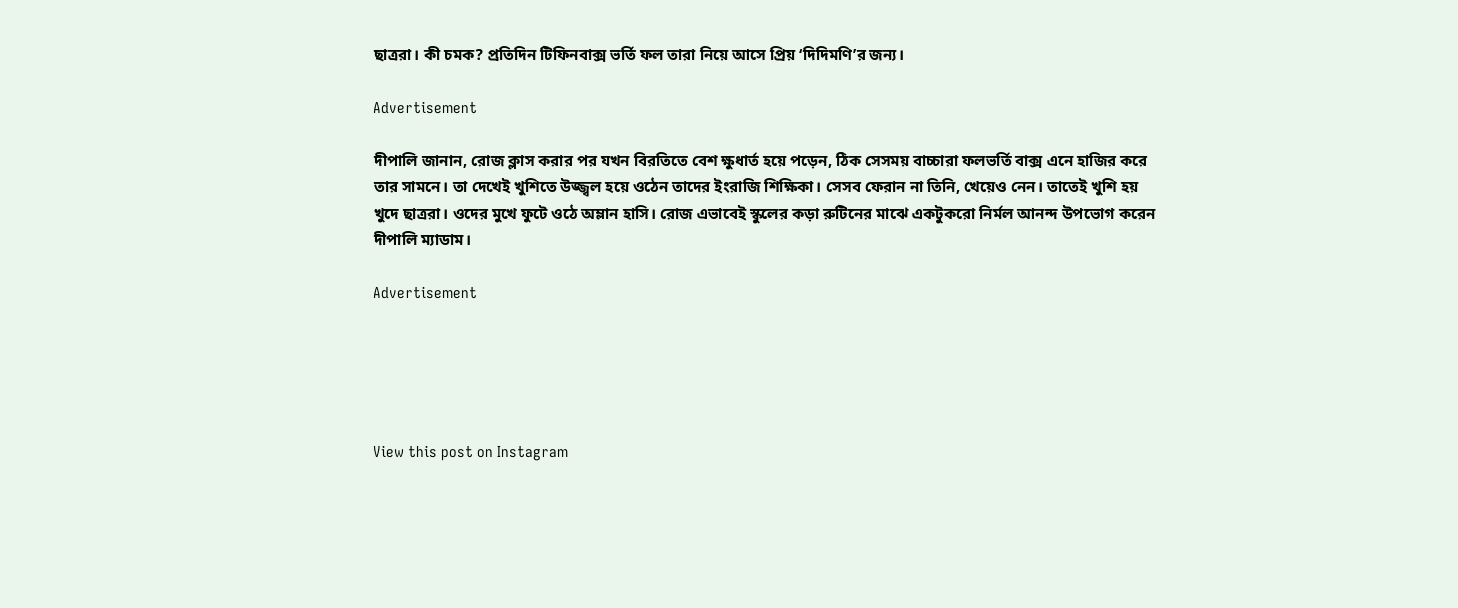ছাত্ররা। কী চমক? প্রতিদিন টিফিনবাক্স ভর্তি ফল তারা নিয়ে আসে প্রিয় ‘দিদিমণি’র জন্য।

Advertisement

দীপালি জানান, রোজ ক্লাস করার পর যখন বিরতিতে বেশ ক্ষুধার্ত হয়ে পড়েন, ঠিক সেসময় বাচ্চারা ফলভর্তি বাক্স এনে হাজির করে তার সামনে। তা দেখেই খুশিতে উজ্জ্বল হয়ে ওঠেন তাদের ইংরাজি শিক্ষিকা। সেসব ফেরান না তিনি, খেয়েও নেন। তাতেই খুশি হয় খুদে ছাত্ররা। ওদের মুখে ফুটে ওঠে অম্লান হাসি। রোজ এভাবেই স্কুলের কড়া রুটিনের মাঝে একটুকরো নির্মল আনন্দ উপভোগ করেন দীপালি ম্যাডাম।

Advertisement





View this post on Instagram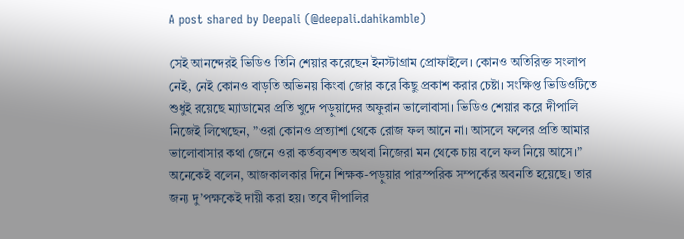A post shared by Deepali (@deepali.dahikamble)

সেই আনন্দেরই ভিডিও তিনি শেয়ার করেছেন ইনস্টাগ্রাম প্রোফাইলে। কোনও অতিরিক্ত সংলাপ নেই, নেই কোনও বাড়তি অভিনয় কিংবা জোর করে কিছু প্রকাশ করার চেষ্টা। সংক্ষিপ্ত ভিডিওটিতে শুধুই রয়েছে ম্যাডামের প্রতি খুদে পড়ুয়াদের অফুরান ভালোবাসা। ভিডিও শেয়ার করে দীপালি নিজেই লিখেছেন, ”ওরা কোনও প্রত্যাশা থেকে রোজ ফল আনে না। আসলে ফলের প্রতি আমার ভালোবাসার কথা জেনে ওরা কর্তব্যবশত অথবা নিজেরা মন থেকে চায় বলে ফল নিয়ে আসে।” অনেকেই বলেন, আজকালকার দিনে শিক্ষক-পড়ুয়ার পারস্পরিক সম্পর্কের অবনতি হয়েছে। তার জন্য দু’পক্ষকেই দায়ী করা হয়। তবে দীপালির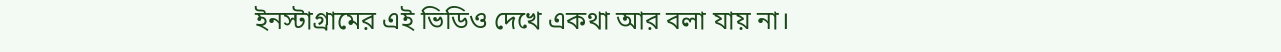ইনস্টাগ্রামের এই ভিডিও দেখে একথা আর বলা যায় না।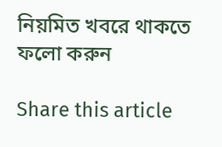নিয়মিত খবরে থাকতে ফলো করুন

Share this article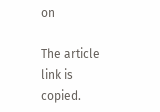on

The article link is copied.